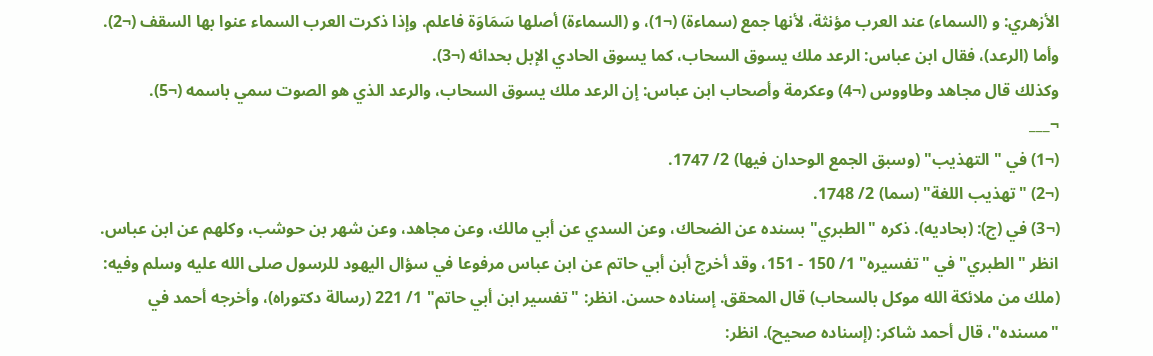الأزهري: و (السماء) عند العرب مؤنثة، لأنها جمع (سماءة) (¬1)، و (السماءة) أصلها سَمَاوَة فاعلم. وإذا ذكرت العرب السماء عنوا بها السقف (¬2).
وأما (الرعد)، فقال ابن عباس: الرعد ملك يسوق السحاب، كما يسوق الحادي الإبل بحدائه (¬3).
وكذلك قال مجاهد وطاووس (¬4) وعكرمة وأصحاب ابن عباس: إن الرعد ملك يسوق السحاب، والرعد الذي هو الصوت سمي باسمه (¬5).
¬___
(¬1) في "التهذيب" (وسبق الجمع الوحدان فيها) 2/ 1747.
(¬2) "تهذيب اللغة" (سما) 2/ 1748.
(¬3) في (ج): (بحاديه). ذكره "الطبري" بسنده عن الضحاك، وعن السدي عن أبي مالك، وعن مجاهد، وعن شهر بن حوشب، وكلهم عن ابن عباس. انظر "الطبري" في "تفسيره" 1/ 150 - 151، وقد أخرج أبن أبي حاتم عن ابن عباس مرفوعا في سؤال اليهود للرسول صلى الله عليه وسلم وفيه: (ملك من ملائكة الله موكل بالسحاب) قال المحقق. إسناده حسن. انظر: "تفسير ابن أبي حاتم" 1/ 221 (رسالة دكتوراه)، وأخرجه أحمد في "مسنده"، قال أحمد شاكر: (إسناده صحيح). انظر: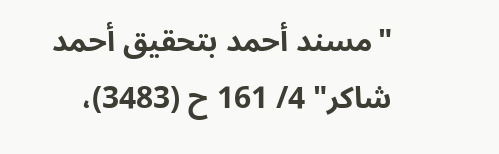"مسند أحمد بتحقيق أحمد شاكر" 4/ 161 ح (3483)،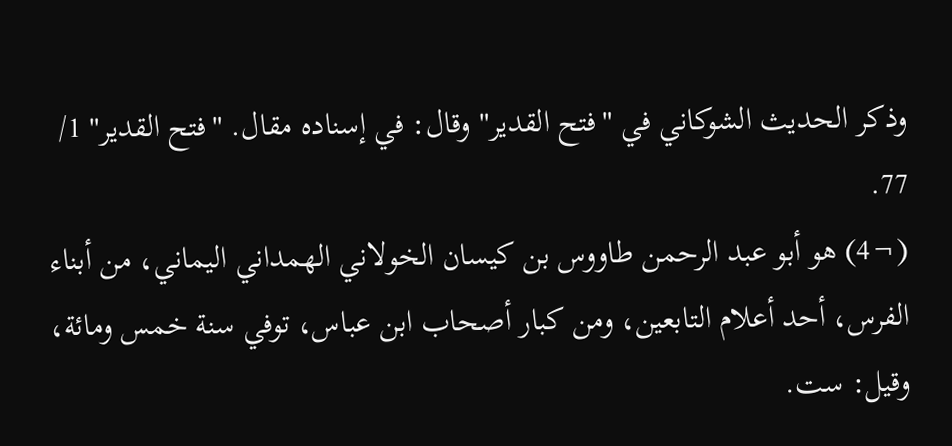وذكر الحديث الشوكاني في "فتح القدير" وقال: في إسناده مقال. "فتح القدير" 1/ 77.
(¬4) هو أبو عبد الرحمن طاووس بن كيسان الخولاني الهمداني اليماني، من أبناء الفرس، أحد أعلام التابعين، ومن كبار أصحاب ابن عباس، توفي سنة خمس ومائة، وقيل: ست.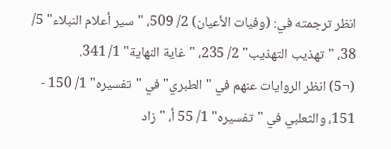انظر ترجمته في: (وفيات الأعيان) 2/ 509، "سير أعلام النبلاء" 5/ 38، "تهذيب التهذيب" 2/ 235، "غاية النهاية" 1/ 341.
(¬5) انظر الروايات عنهم في "الطبري" في "تفسيره" 1/ 150 - 151، والثعلبي في "تفسيره" 1/ 55 أ، "زاد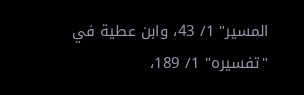المسير" 1/ 43، وابن عطية في "تفسيره" 1/ 189،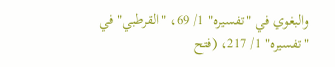والبغوي في "تفسيره" 1/ 69، "القرطبي" في "تفسيره" 1/ 217، (فتح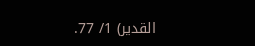القدير) 1/ 77.